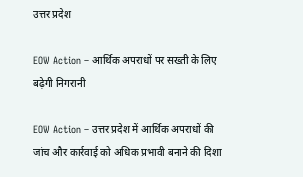उत्तर प्रदेश

EOW Action – आर्थिक अपराधों पर सख्ती के लिए बढ़ेगी निगरानी

EOW Action – उत्तर प्रदेश में आर्थिक अपराधों की जांच और कार्रवाई को अधिक प्रभावी बनाने की दिशा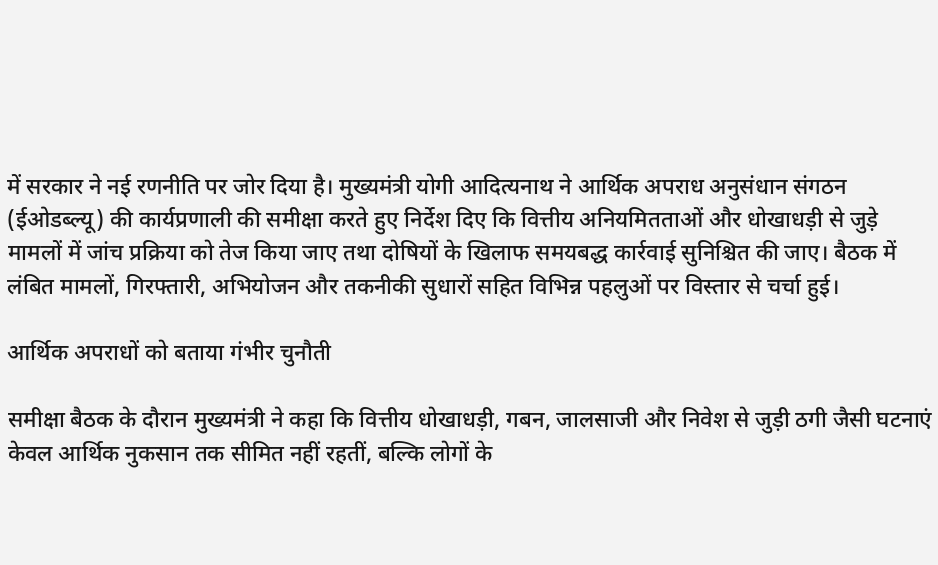में सरकार ने नई रणनीति पर जोर दिया है। मुख्यमंत्री योगी आदित्यनाथ ने आर्थिक अपराध अनुसंधान संगठन (ईओडब्ल्यू) की कार्यप्रणाली की समीक्षा करते हुए निर्देश दिए कि वित्तीय अनियमितताओं और धोखाधड़ी से जुड़े मामलों में जांच प्रक्रिया को तेज किया जाए तथा दोषियों के खिलाफ समयबद्ध कार्रवाई सुनिश्चित की जाए। बैठक में लंबित मामलों, गिरफ्तारी, अभियोजन और तकनीकी सुधारों सहित विभिन्न पहलुओं पर विस्तार से चर्चा हुई।

आर्थिक अपराधों को बताया गंभीर चुनौती

समीक्षा बैठक के दौरान मुख्यमंत्री ने कहा कि वित्तीय धोखाधड़ी, गबन, जालसाजी और निवेश से जुड़ी ठगी जैसी घटनाएं केवल आर्थिक नुकसान तक सीमित नहीं रहतीं, बल्कि लोगों के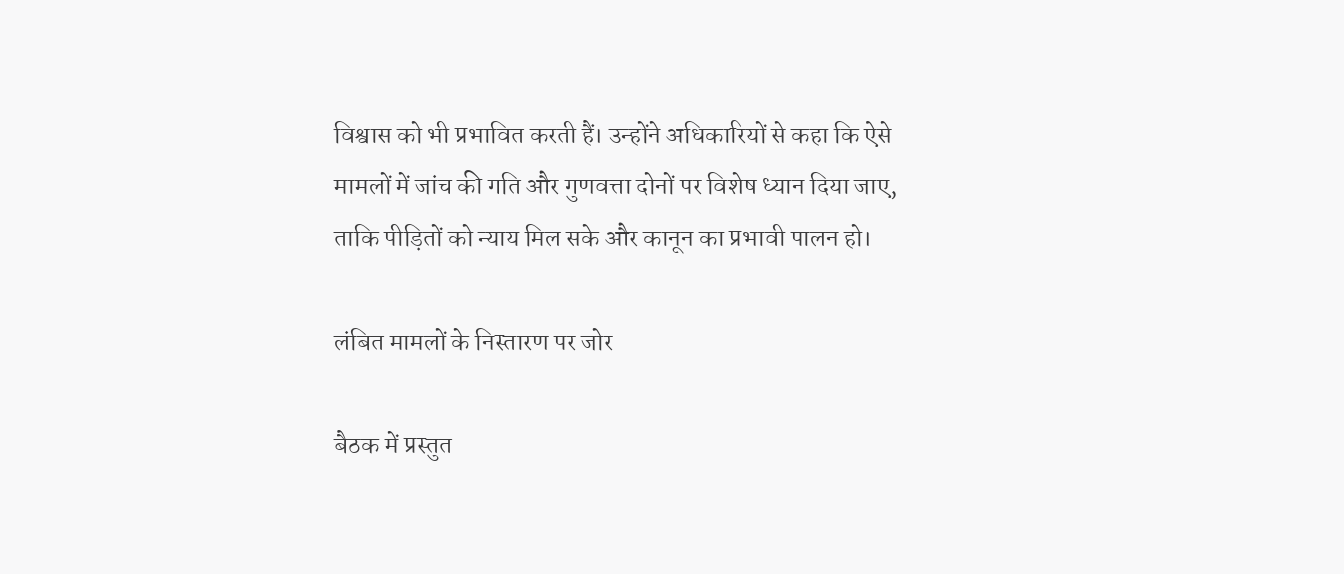विश्वास को भी प्रभावित करती हैं। उन्होंने अधिकारियों से कहा कि ऐसे मामलों में जांच की गति और गुणवत्ता दोनों पर विशेष ध्यान दिया जाए, ताकि पीड़ितों को न्याय मिल सके और कानून का प्रभावी पालन हो।

लंबित मामलों के निस्तारण पर जोर

बैठक में प्रस्तुत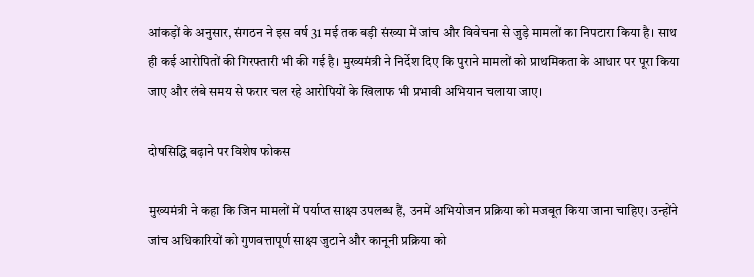आंकड़ों के अनुसार, संगठन ने इस वर्ष 31 मई तक बड़ी संख्या में जांच और विवेचना से जुड़े मामलों का निपटारा किया है। साथ ही कई आरोपितों की गिरफ्तारी भी की गई है। मुख्यमंत्री ने निर्देश दिए कि पुराने मामलों को प्राथमिकता के आधार पर पूरा किया जाए और लंबे समय से फरार चल रहे आरोपियों के खिलाफ भी प्रभावी अभियान चलाया जाए।

दोषसिद्धि बढ़ाने पर विशेष फोकस

मुख्यमंत्री ने कहा कि जिन मामलों में पर्याप्त साक्ष्य उपलब्ध हैं, उनमें अभियोजन प्रक्रिया को मजबूत किया जाना चाहिए। उन्होंने जांच अधिकारियों को गुणवत्तापूर्ण साक्ष्य जुटाने और कानूनी प्रक्रिया को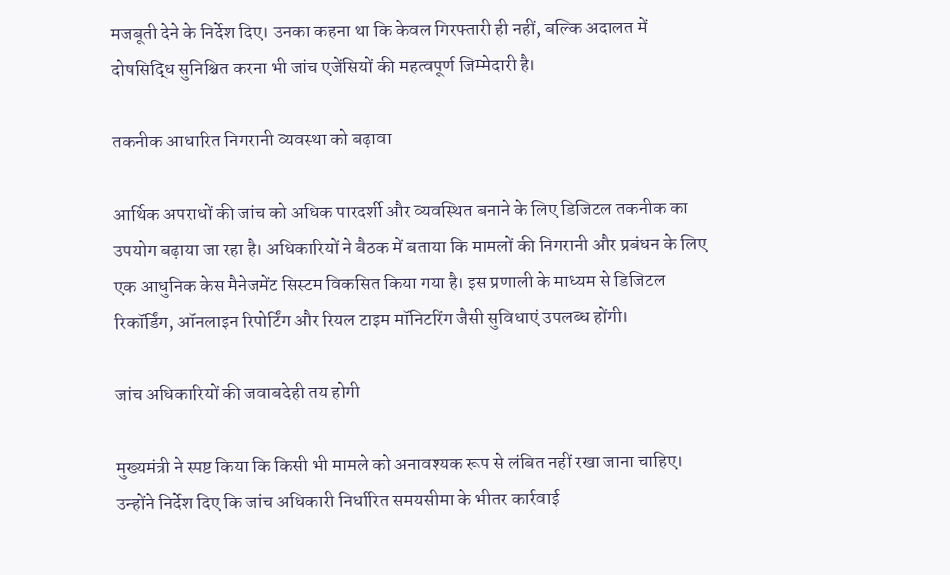मजबूती देने के निर्देश दिए। उनका कहना था कि केवल गिरफ्तारी ही नहीं, बल्कि अदालत में दोषसिद्धि सुनिश्चित करना भी जांच एजेंसियों की महत्वपूर्ण जिम्मेदारी है।

तकनीक आधारित निगरानी व्यवस्था को बढ़ावा

आर्थिक अपराधों की जांच को अधिक पारदर्शी और व्यवस्थित बनाने के लिए डिजिटल तकनीक का उपयोग बढ़ाया जा रहा है। अधिकारियों ने बैठक में बताया कि मामलों की निगरानी और प्रबंधन के लिए एक आधुनिक केस मैनेजमेंट सिस्टम विकसित किया गया है। इस प्रणाली के माध्यम से डिजिटल रिकॉर्डिंग, ऑनलाइन रिपोर्टिंग और रियल टाइम मॉनिटरिंग जैसी सुविधाएं उपलब्ध होंगी।

जांच अधिकारियों की जवाबदेही तय होगी

मुख्यमंत्री ने स्पष्ट किया कि किसी भी मामले को अनावश्यक रूप से लंबित नहीं रखा जाना चाहिए। उन्होंने निर्देश दिए कि जांच अधिकारी निर्धारित समयसीमा के भीतर कार्रवाई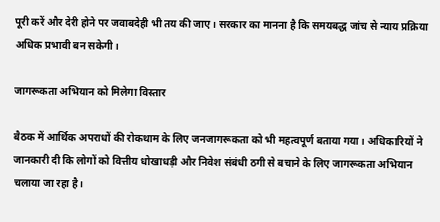पूरी करें और देरी होने पर जवाबदेही भी तय की जाए। सरकार का मानना है कि समयबद्ध जांच से न्याय प्रक्रिया अधिक प्रभावी बन सकेगी।

जागरूकता अभियान को मिलेगा विस्तार

बैठक में आर्थिक अपराधों की रोकथाम के लिए जनजागरूकता को भी महत्वपूर्ण बताया गया। अधिकारियों ने जानकारी दी कि लोगों को वित्तीय धोखाधड़ी और निवेश संबंधी ठगी से बचाने के लिए जागरूकता अभियान चलाया जा रहा है।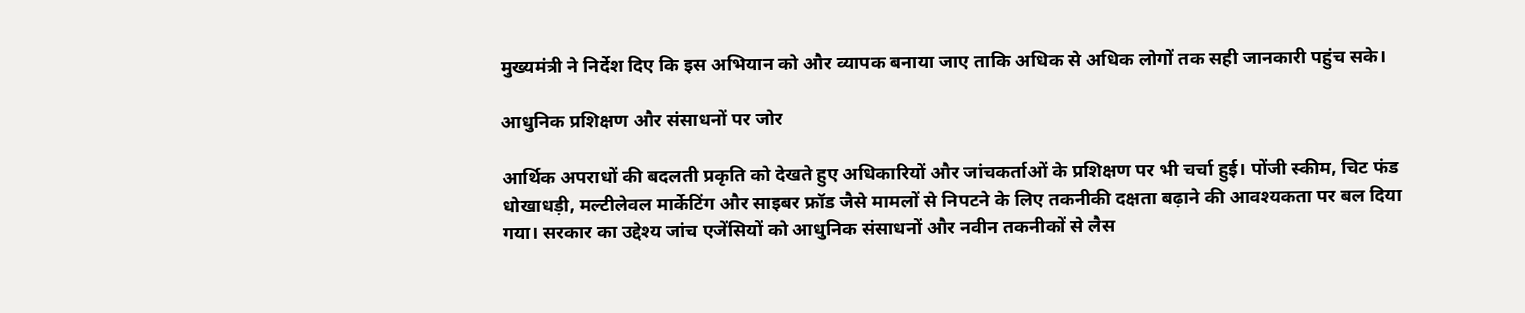मुख्यमंत्री ने निर्देश दिए कि इस अभियान को और व्यापक बनाया जाए ताकि अधिक से अधिक लोगों तक सही जानकारी पहुंच सके।

आधुनिक प्रशिक्षण और संसाधनों पर जोर

आर्थिक अपराधों की बदलती प्रकृति को देखते हुए अधिकारियों और जांचकर्ताओं के प्रशिक्षण पर भी चर्चा हुई। पोंजी स्कीम, चिट फंड धोखाधड़ी, मल्टीलेवल मार्केटिंग और साइबर फ्रॉड जैसे मामलों से निपटने के लिए तकनीकी दक्षता बढ़ाने की आवश्यकता पर बल दिया गया। सरकार का उद्देश्य जांच एजेंसियों को आधुनिक संसाधनों और नवीन तकनीकों से लैस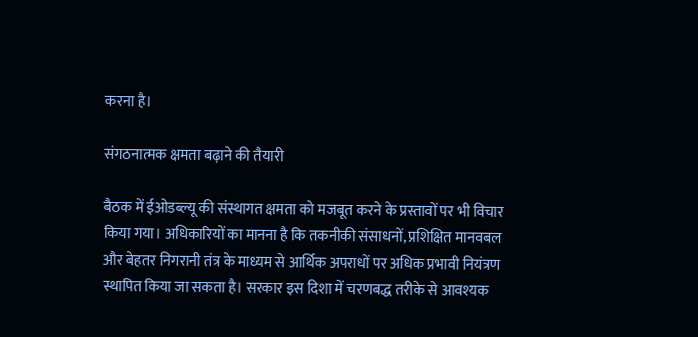करना है।

संगठनात्मक क्षमता बढ़ाने की तैयारी

बैठक में ईओडब्ल्यू की संस्थागत क्षमता को मजबूत करने के प्रस्तावों पर भी विचार किया गया। अधिकारियों का मानना है कि तकनीकी संसाधनों, प्रशिक्षित मानवबल और बेहतर निगरानी तंत्र के माध्यम से आर्थिक अपराधों पर अधिक प्रभावी नियंत्रण स्थापित किया जा सकता है। सरकार इस दिशा में चरणबद्ध तरीके से आवश्यक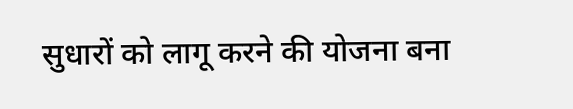सुधारों को लागू करने की योजना बना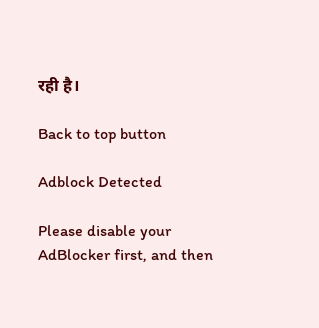रही है।

Back to top button

Adblock Detected

Please disable your AdBlocker first, and then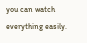you can watch everything easily.